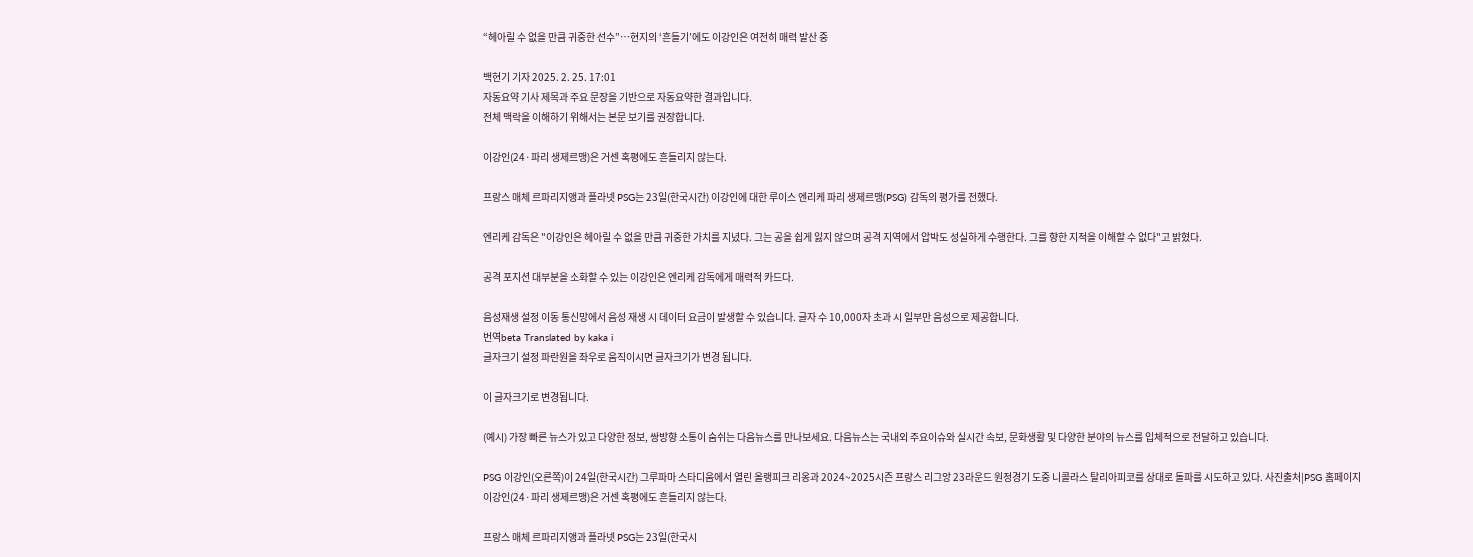“헤아릴 수 없을 만큼 귀중한 선수”…현지의 ‘흔들기’에도 이강인은 여전히 매력 발산 중

백현기 기자 2025. 2. 25. 17:01
자동요약 기사 제목과 주요 문장을 기반으로 자동요약한 결과입니다.
전체 맥락을 이해하기 위해서는 본문 보기를 권장합니다.

이강인(24·파리 생제르맹)은 거센 혹평에도 흔들리지 않는다.

프랑스 매체 르파리지앵과 플라넷 PSG는 23일(한국시간) 이강인에 대한 루이스 엔리케 파리 생제르맹(PSG) 감독의 평가를 전했다.

엔리케 감독은 "이강인은 헤아릴 수 없을 만큼 귀중한 가치를 지녔다. 그는 공을 쉽게 잃지 않으며 공격 지역에서 압박도 성실하게 수행한다. 그를 향한 지적을 이해할 수 없다"고 밝혔다.

공격 포지션 대부분을 소화할 수 있는 이강인은 엔리케 감독에게 매력적 카드다.

음성재생 설정 이동 통신망에서 음성 재생 시 데이터 요금이 발생할 수 있습니다. 글자 수 10,000자 초과 시 일부만 음성으로 제공합니다.
번역beta Translated by kaka i
글자크기 설정 파란원을 좌우로 움직이시면 글자크기가 변경 됩니다.

이 글자크기로 변경됩니다.

(예시) 가장 빠른 뉴스가 있고 다양한 정보, 쌍방향 소통이 숨쉬는 다음뉴스를 만나보세요. 다음뉴스는 국내외 주요이슈와 실시간 속보, 문화생활 및 다양한 분야의 뉴스를 입체적으로 전달하고 있습니다.

PSG 이강인(오른쪽)이 24일(한국시간) 그루파마 스타디움에서 열린 올랭피크 리옹과 2024~2025시즌 프랑스 리그앙 23라운드 원정경기 도중 니콜라스 탈리아피코를 상대로 돌파를 시도하고 있다. 사진출처|PSG 홈페이지
이강인(24·파리 생제르맹)은 거센 혹평에도 흔들리지 않는다.

프랑스 매체 르파리지앵과 플라넷 PSG는 23일(한국시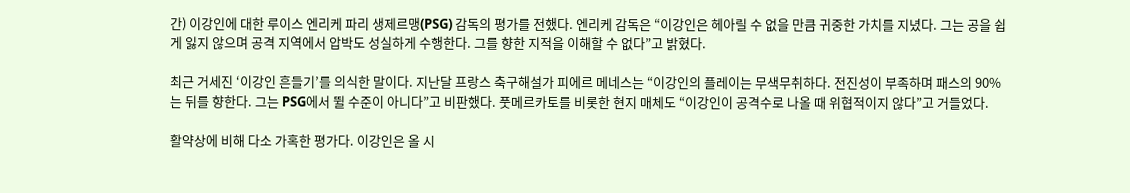간) 이강인에 대한 루이스 엔리케 파리 생제르맹(PSG) 감독의 평가를 전했다. 엔리케 감독은 “이강인은 헤아릴 수 없을 만큼 귀중한 가치를 지녔다. 그는 공을 쉽게 잃지 않으며 공격 지역에서 압박도 성실하게 수행한다. 그를 향한 지적을 이해할 수 없다”고 밝혔다.

최근 거세진 ‘이강인 흔들기’를 의식한 말이다. 지난달 프랑스 축구해설가 피에르 메네스는 “이강인의 플레이는 무색무취하다. 전진성이 부족하며 패스의 90%는 뒤를 향한다. 그는 PSG에서 뛸 수준이 아니다”고 비판했다. 풋메르카토를 비롯한 현지 매체도 “이강인이 공격수로 나올 때 위협적이지 않다”고 거들었다.

활약상에 비해 다소 가혹한 평가다. 이강인은 올 시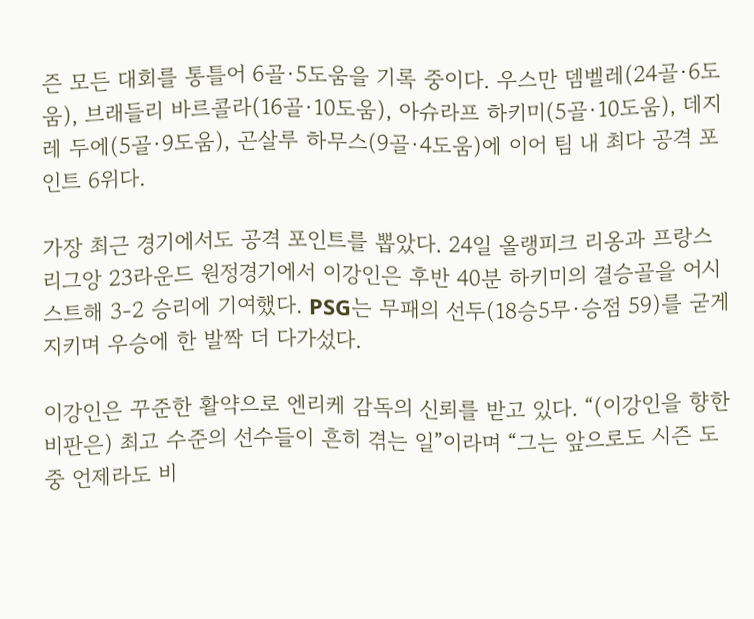즌 모든 대회를 통틀어 6골·5도움을 기록 중이다. 우스만 뎀벨레(24골·6도움), 브래들리 바르콜라(16골·10도움), 아슈라프 하키미(5골·10도움), 데지레 두에(5골·9도움), 곤살루 하무스(9골·4도움)에 이어 팀 내 최다 공격 포인트 6위다.

가장 최근 경기에서도 공격 포인트를 뽑았다. 24일 올랭피크 리옹과 프랑스 리그앙 23라운드 원정경기에서 이강인은 후반 40분 하키미의 결승골을 어시스트해 3-2 승리에 기여했다. PSG는 무패의 선두(18승5무·승점 59)를 굳게 지키며 우승에 한 발짝 더 다가섰다.

이강인은 꾸준한 활약으로 엔리케 감독의 신뢰를 받고 있다. “(이강인을 향한 비판은) 최고 수준의 선수들이 흔히 겪는 일”이라며 “그는 앞으로도 시즌 도중 언제라도 비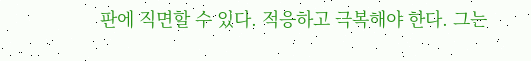판에 직면할 수 있다. 적응하고 극복해야 한다. 그는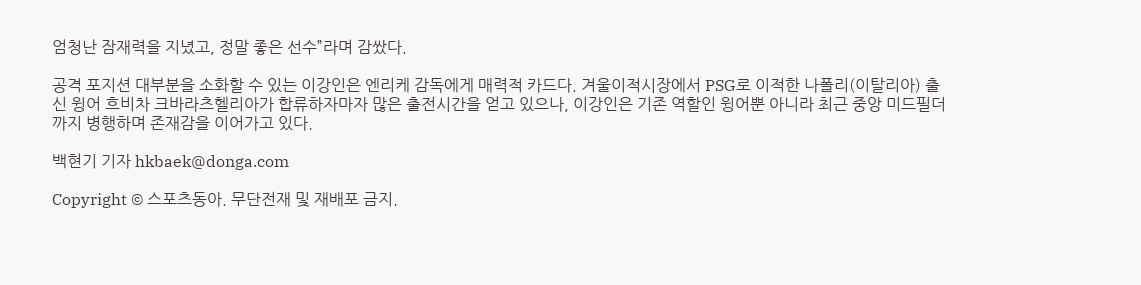엄청난 잠재력을 지녔고, 정말 좋은 선수”라며 감쌌다.

공격 포지션 대부분을 소화할 수 있는 이강인은 엔리케 감독에게 매력적 카드다. 겨울이적시장에서 PSG로 이적한 나폴리(이탈리아) 출신 윙어 흐비차 크바라츠헬리아가 합류하자마자 많은 출전시간을 얻고 있으나, 이강인은 기존 역할인 윙어뿐 아니라 최근 중앙 미드필더까지 병행하며 존재감을 이어가고 있다.

백현기 기자 hkbaek@donga.com

Copyright © 스포츠동아. 무단전재 및 재배포 금지.